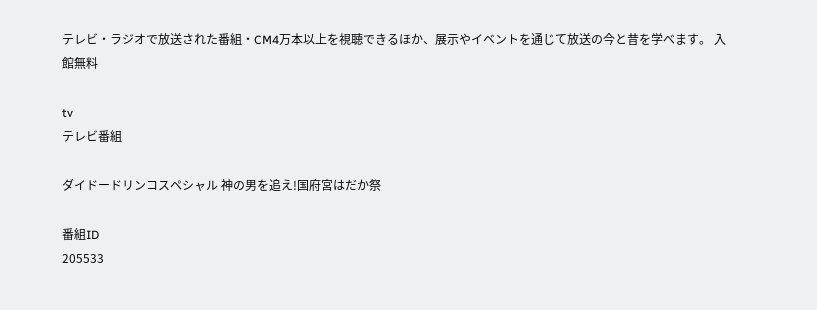テレビ・ラジオで放送された番組・CM4万本以上を視聴できるほか、展示やイベントを通じて放送の今と昔を学べます。 入館無料

tv
テレビ番組

ダイドードリンコスペシャル 神の男を追え!国府宮はだか祭

番組ID
205533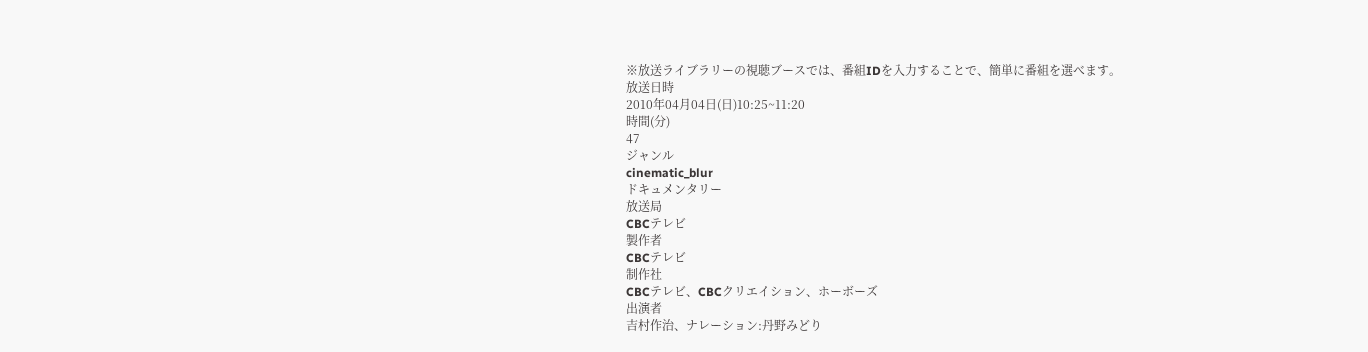※放送ライブラリーの視聴ブースでは、番組IDを入力することで、簡単に番組を選べます。
放送日時
2010年04月04日(日)10:25~11:20
時間(分)
47
ジャンル
cinematic_blur
ドキュメンタリー
放送局
CBCテレビ
製作者
CBCテレビ
制作社
CBCテレビ、CBCクリエイション、ホーボーズ
出演者
吉村作治、ナレーション:丹野みどり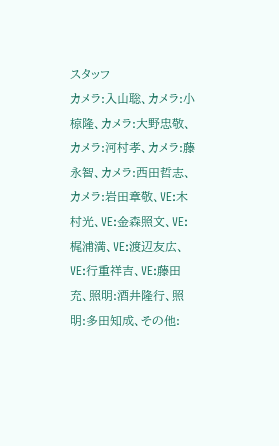スタッフ
カメラ:入山聡、カメラ:小椋隆、カメラ:大野忠敬、カメラ:河村孝、カメラ:藤永智、カメラ:西田哲志、カメラ:岩田章敬、VE:木村光、VE:金森照文、VE:梶浦満、VE:渡辺友広、VE:行重祥吉、VE:藤田充、照明:酒井隆行、照明:多田知成、その他: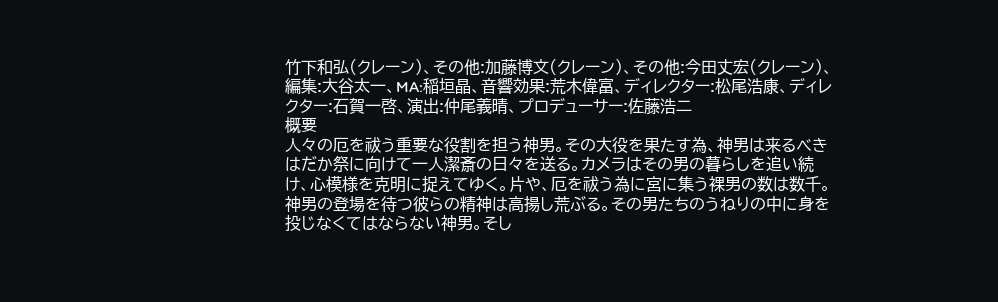竹下和弘(クレーン)、その他:加藤博文(クレーン)、その他:今田丈宏(クレーン)、編集:大谷太一、MA:稲垣晶、音響効果:荒木偉富、ディレクター:松尾浩康、ディレクター:石賀一啓、演出:仲尾義晴、プロデューサー:佐藤浩二
概要
人々の厄を祓う重要な役割を担う神男。その大役を果たす為、神男は来るべきはだか祭に向けて一人潔斎の日々を送る。カメラはその男の暮らしを追い続け、心模様を克明に捉えてゆく。片や、厄を祓う為に宮に集う裸男の数は数千。神男の登場を待つ彼らの精神は高揚し荒ぶる。その男たちのうねりの中に身を投じなくてはならない神男。そし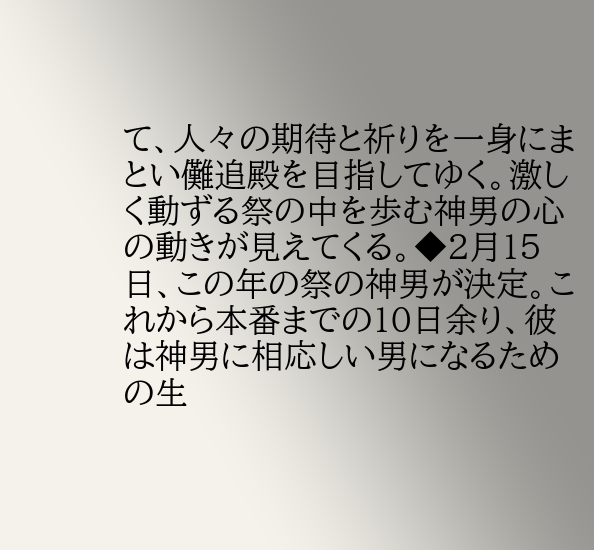て、人々の期待と祈りを一身にまとい儺追殿を目指してゆく。激しく動ずる祭の中を歩む神男の心の動きが見えてくる。◆2月15日、この年の祭の神男が決定。これから本番までの10日余り、彼は神男に相応しい男になるための生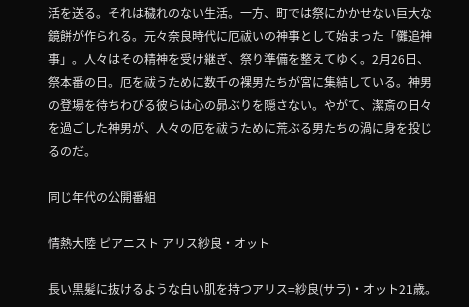活を送る。それは穢れのない生活。一方、町では祭にかかせない巨大な鏡餅が作られる。元々奈良時代に厄祓いの神事として始まった「儺追神事」。人々はその精神を受け継ぎ、祭り準備を整えてゆく。2月26日、祭本番の日。厄を祓うために数千の裸男たちが宮に集結している。神男の登場を待ちわびる彼らは心の昴ぶりを隠さない。やがて、潔斎の日々を過ごした神男が、人々の厄を祓うために荒ぶる男たちの渦に身を投じるのだ。

同じ年代の公開番組

情熱大陸 ピアニスト アリス紗良・オット

長い黒髪に抜けるような白い肌を持つアリス=紗良(サラ)・オット21歳。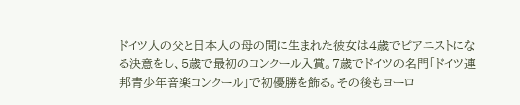ドイツ人の父と日本人の母の間に生まれた彼女は4歳でピアニストになる決意をし、5歳で最初のコンクール入賞。7歳でドイツの名門「ドイツ連邦青少年音楽コンクール」で初優勝を飾る。その後もヨーロ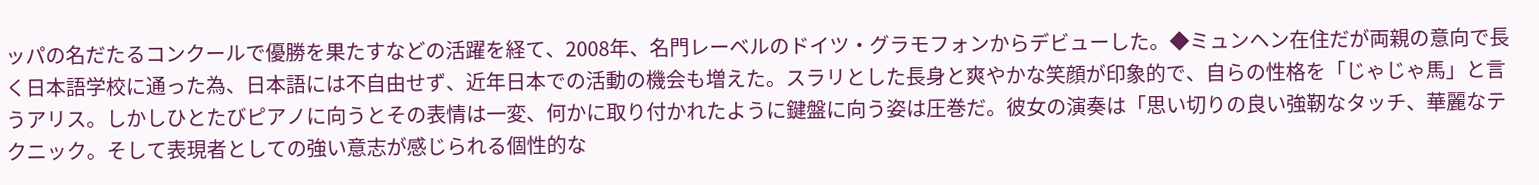ッパの名だたるコンクールで優勝を果たすなどの活躍を経て、2008年、名門レーベルのドイツ・グラモフォンからデビューした。◆ミュンヘン在住だが両親の意向で長く日本語学校に通った為、日本語には不自由せず、近年日本での活動の機会も増えた。スラリとした長身と爽やかな笑顔が印象的で、自らの性格を「じゃじゃ馬」と言うアリス。しかしひとたびピアノに向うとその表情は一変、何かに取り付かれたように鍵盤に向う姿は圧巻だ。彼女の演奏は「思い切りの良い強靭なタッチ、華麗なテクニック。そして表現者としての強い意志が感じられる個性的な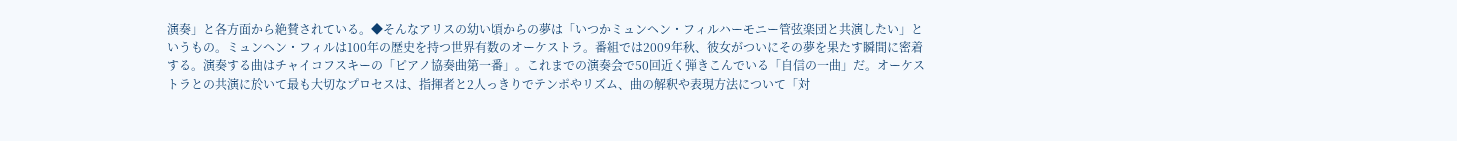演奏」と各方面から絶賛されている。◆そんなアリスの幼い頃からの夢は「いつかミュンヘン・フィルハーモニー管弦楽団と共演したい」というもの。ミュンヘン・フィルは100年の歴史を持つ世界有数のオーケストラ。番組では2009年秋、彼女がついにその夢を果たす瞬間に密着する。演奏する曲はチャイコフスキーの「ピアノ協奏曲第一番」。これまでの演奏会で50回近く弾きこんでいる「自信の一曲」だ。オーケストラとの共演に於いて最も大切なプロセスは、指揮者と2人っきりでテンポやリズム、曲の解釈や表現方法について「対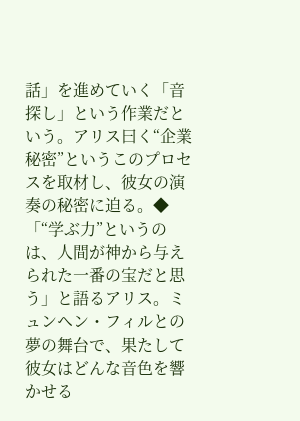話」を進めていく「音探し」という作業だという。アリス曰く“企業秘密”というこのプロセスを取材し、彼女の演奏の秘密に迫る。◆「“学ぶ力”というのは、人間が神から与えられた一番の宝だと思う」と語るアリス。ミュンヘン・フィルとの夢の舞台で、果たして彼女はどんな音色を響かせる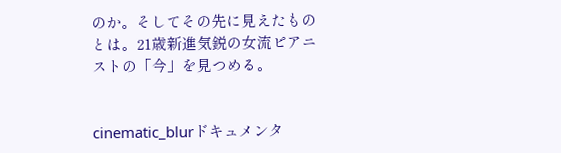のか。そしてその先に見えたものとは。21歳新進気鋭の女流ピアニストの「今」を見つめる。


cinematic_blurドキュメンタ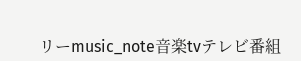リーmusic_note音楽tvテレビ番組